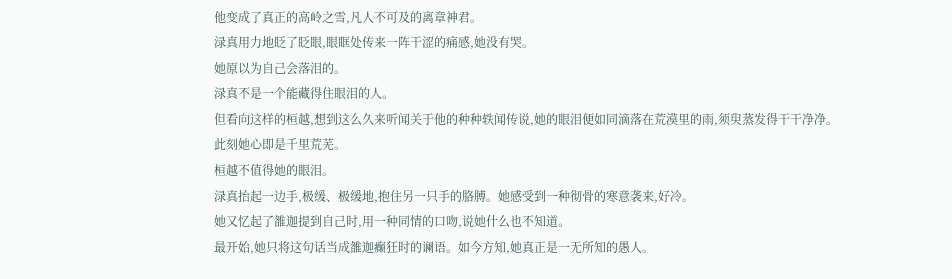他变成了真正的高岭之雪,凡人不可及的离章神君。
渌真用力地眨了眨眼,眼眶处传来一阵干涩的痛感,她没有哭。
她原以为自己会落泪的。
渌真不是一个能藏得住眼泪的人。
但看向这样的桓越,想到这么久来听闻关于他的种种轶闻传说,她的眼泪便如同滴落在荒漠里的雨,须臾蒸发得干干净净。
此刻她心即是千里荒芜。
桓越不值得她的眼泪。
渌真抬起一边手,极缓、极缓地,抱住另一只手的胳膊。她感受到一种彻骨的寒意袭来,好冷。
她又忆起了雒迦提到自己时,用一种同情的口吻,说她什么也不知道。
最开始,她只将这句话当成雒迦癫狂时的谰语。如今方知,她真正是一无所知的愚人。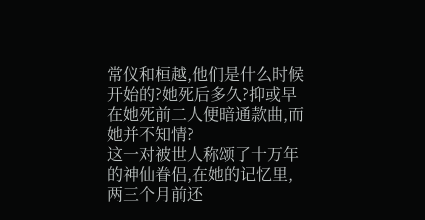常仪和桓越,他们是什么时候开始的?她死后多久?抑或早在她死前二人便暗通款曲,而她并不知情?
这一对被世人称颂了十万年的神仙眷侣,在她的记忆里,两三个月前还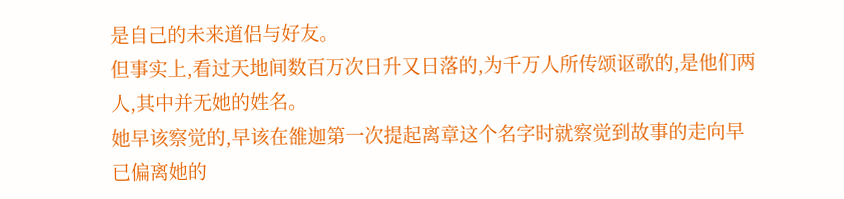是自己的未来道侣与好友。
但事实上,看过天地间数百万次日升又日落的,为千万人所传颂讴歌的,是他们两人,其中并无她的姓名。
她早该察觉的,早该在雒迦第一次提起离章这个名字时就察觉到故事的走向早已偏离她的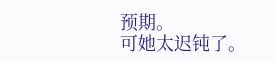预期。
可她太迟钝了。